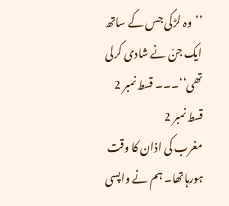’’وہ لڑکی جس کے ساتھ ایک جنّ نے شادی کرلی تھی‘‘۔۔۔ قسط نمبر 2
قسط نمبر 2
مغرب کی اذان کا وقت ہورہاتھا۔ ہم نے واپسی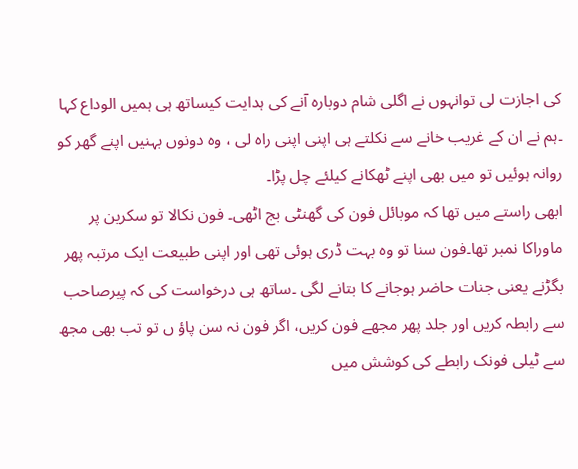کی اجازت لی توانہوں نے اگلی شام دوبارہ آنے کی ہدایت کیساتھ ہی ہمیں الوداع کہا ۔ہم نے ان کے غریب خانے سے نکلتے ہی اپنی اپنی راہ لی ، وہ دونوں بہنیں اپنے گھر کو روانہ ہوئیں تو میں بھی اپنے ٹھکانے کیلئے چل پڑا۔
ابھی راستے میں تھا کہ موبائل فون کی گھنٹی بج اٹھی۔ فون نکالا تو سکرین پر ماوراکا نمبر تھا۔فون سنا تو وہ بہت ڈری ہوئی تھی اور اپنی طبیعت ایک مرتبہ پھر بگڑنے یعنی جنات حاضر ہوجانے کا بتانے لگی ۔ساتھ ہی درخواست کی کہ پیرصاحب سے رابطہ کریں اور جلد پھر مجھے فون کریں، اگر فون نہ سن پاؤ ں تو تب بھی مجھ سے ٹیلی فونک رابطے کی کوشش میں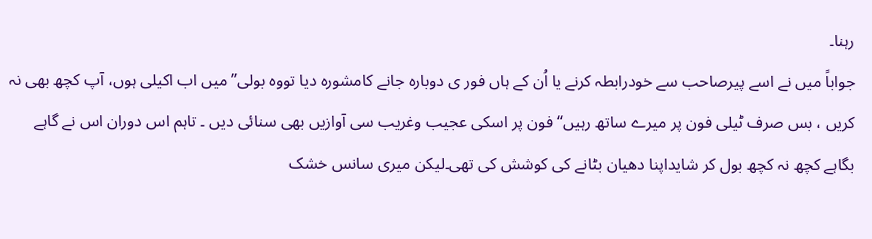رہنا۔
جواباً میں نے اسے پیرصاحب سے خودرابطہ کرنے یا اُن کے ہاں فور ی دوبارہ جانے کامشورہ دیا تووہ بولی’’میں اب اکیلی ہوں، آپ کچھ بھی نہ کریں ، بس صرف ٹیلی فون پر میرے ساتھ رہیں‘‘ فون پر اسکی عجیب وغریب سی آوازیں بھی سنائی دیں ۔ تاہم اس دوران اس نے گاہے بگاہے کچھ نہ کچھ بول کر شایداپنا دھیان بٹانے کی کوشش کی تھی۔لیکن میری سانس خشک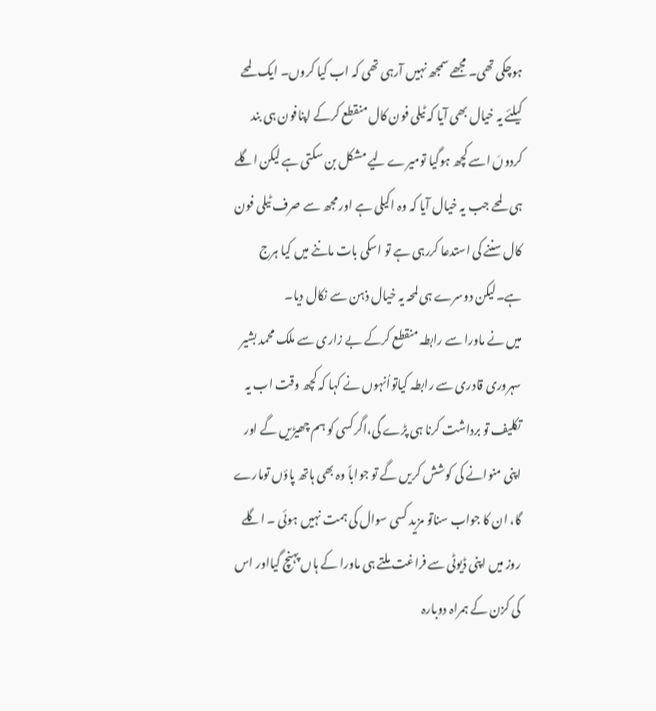ہوچکی تھی۔ مجھے سمجھ نہیں آرہی تھی کہ اب کیا کروں۔ ایک لمحے کیلئے یہ خیال بھی آیا کہ ٹیلی فون کال منقطع کرکے اپنافون ہی بند کردوںَ اسے کچھ ہوگیا تومیرے لیے مشکل بن سکتی ہے لیکن اگلے ہی لمحے جب یہ خیال آیا کہ وہ اکیلی ہے اور مجھ سے صرف ٹیلی فون کال سننے کی استدعا کررہی ہے تو اسکی بات ماننے میں کیا ہرج ہے۔لیکن دوسرے ہی لمحہ یہ خیال ذہن سے نکال دیا۔
میں نے ماورا سے رابطہ منقطع کرکے بے زاری سے ملک محمد بشیر سہروری قادری سے رابطہ کیاتواُنہوں نے کہا کہ کچھ وقت اب یہ تکلیف تو برداشت کرنا ہی پڑے گی،اگرکسی کو ہم چھیڑیں گے اور اپنی منوانے کی کوشش کریں گے تو جواباً وہ بھی ہاتھ پاؤں تومارے گا، ان کا جواب سناتو مزید کسی سوال کی ہمت نہیں ہوئی ۔ اگلے روز میں اپنی ڈیوٹی سے فراغت ملتے ہی ماورا کے ہاں پہنچ گیااور اس کی کزن کے ہمراہ دوبارہ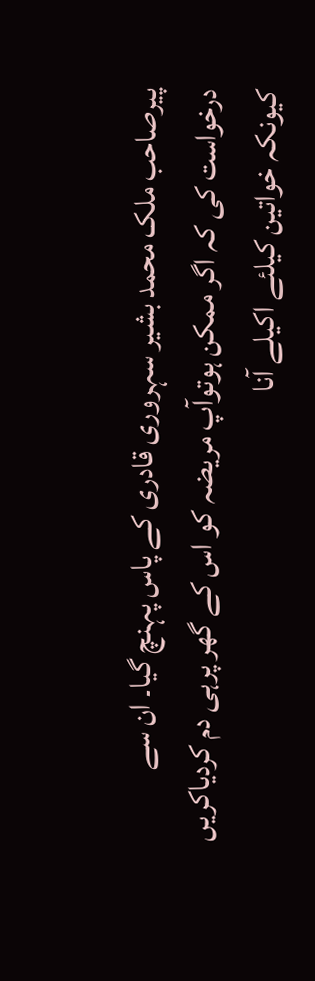پیرصاحب ملک محمد بشیر سہروری قادری کے پاس پہنچ گیا۔ ان سے درخواست کی کہ اگر ممکن ہوتوآپ مریضہ کو اس کے گھر پرہی دم کردیاکریں کیونکہ خواتین کیلئے اکیلے آنا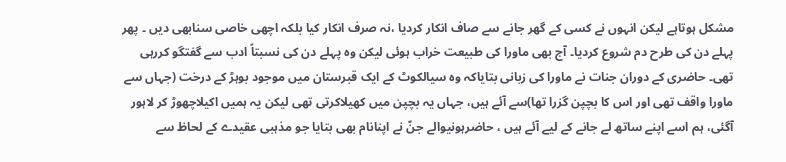مشکل ہوتاہے لیکن انہوں نے کسی کے گھر جانے سے صاف انکار کردیا ،نہ صرف انکار کیا بلکہ اچھی خاصی سنابھی دیں ۔ پھر پہلے دن کی طرح دم شروع کردیا۔ آج بھی ماورا کی طبیعت خراب ہوئی لیکن وہ پہلے دن کی نسبتاً ادب سے گفتگو کررہی تھی۔ حاضری کے دوران جنات نے ماورا کی زبانی بتایاکہ وہ سیالکوٹ کے ایک قبرستان میں موجود بوہڑ کے درخت (جہاں سے ماورا واقف تھی اور اس کا بچپن گزرا تھا)سے آئے ہیں، جہاں یہ بچپن میں کھیلاکرتی تھی لیکن یہ ہمیں اکیلاچھوڑ کر لاہور آگئی، ہم اسے اپنے ساتھ لے جانے کے لیے آئے ہیں ، حاضرہونیوالے جنّ نے اپنانام بھی بتایا جو مذہبی عقیدے کے لحاظ سے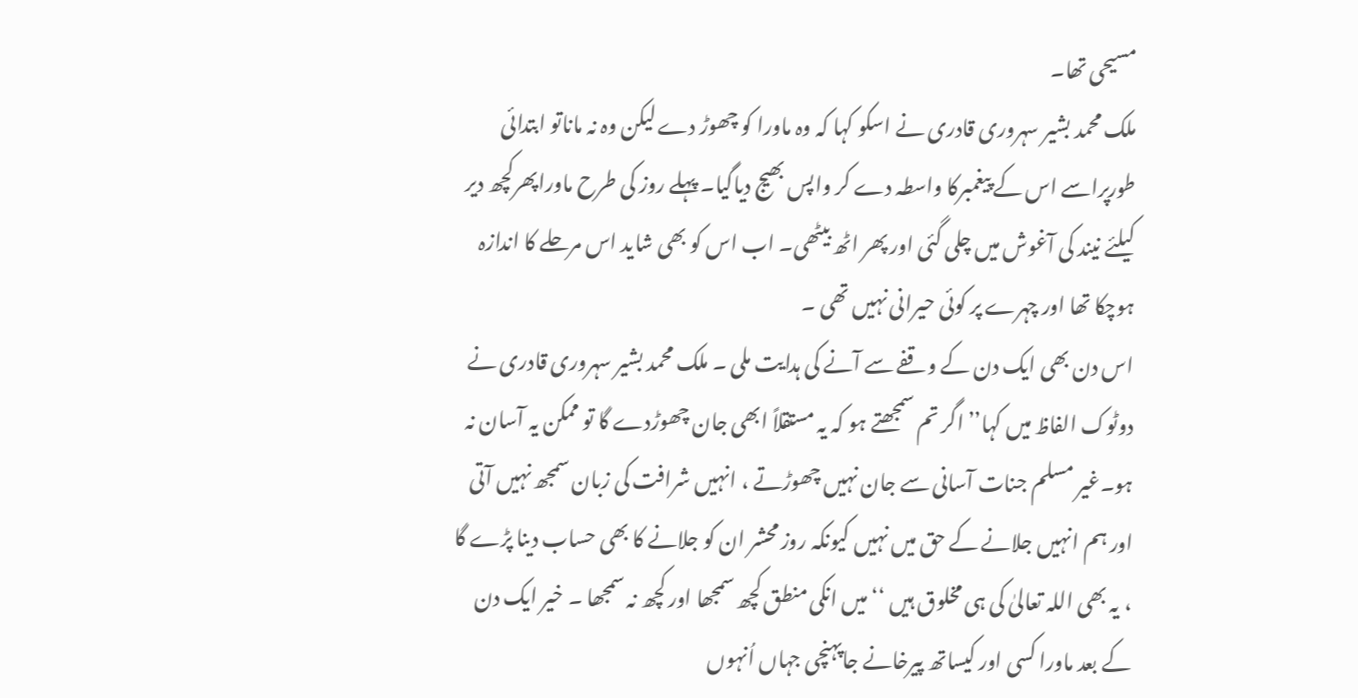مسیحی تھا۔
ملک محمد بشیر سہروری قادری نے اسکو کہا کہ وہ ماورا کو چھوڑ دے لیکن وہ نہ ماناتو ابتدائی طورپراسے اس کے پیغمبرکا واسطہ دے کر واپس بھیج دیاگیا۔ پہلے روز کی طرح ماوراپھرکچھ دیر کیلئے نیند کی آغوش میں چلی گئی اور پھر اٹھ بیٹھی۔ اب اس کو بھی شاید اس مرحلے کا اندازہ ہوچکا تھا اور چہرے پر کوئی حیرانی نہیں تھی ۔
اس دن بھی ایک دن کے وقفے سے آنے کی ہدایت ملی ۔ ملک محمد بشیر سہروری قادری نے دوٹوک الفاظ میں کہا’’ اگر تم سمجھتے ہو کہ یہ مستقلاً ابھی جان چھوڑدے گا تو ممکن یہ آسان نہ ہو۔غیر مسلم جنات آسانی سے جان نہیں چھوڑتے ، انہیں شرافت کی زبان سمجھ نہیں آتی اور ہم انہیں جلانے کے حق میں نہیں کیونکہ روز محشر ان کو جلانے کا بھی حساب دینا پڑے گا ، یہ بھی اللہ تعالیٰ کی ہی مخلوق ہیں ‘‘ میں انکی منطق کچھ سمجھا اور کچھ نہ سمجھا ۔ خیر ایک دن کے بعد ماورا کسی اور کیساتھ پیرخانے جاپہنچی جہاں اُنہوں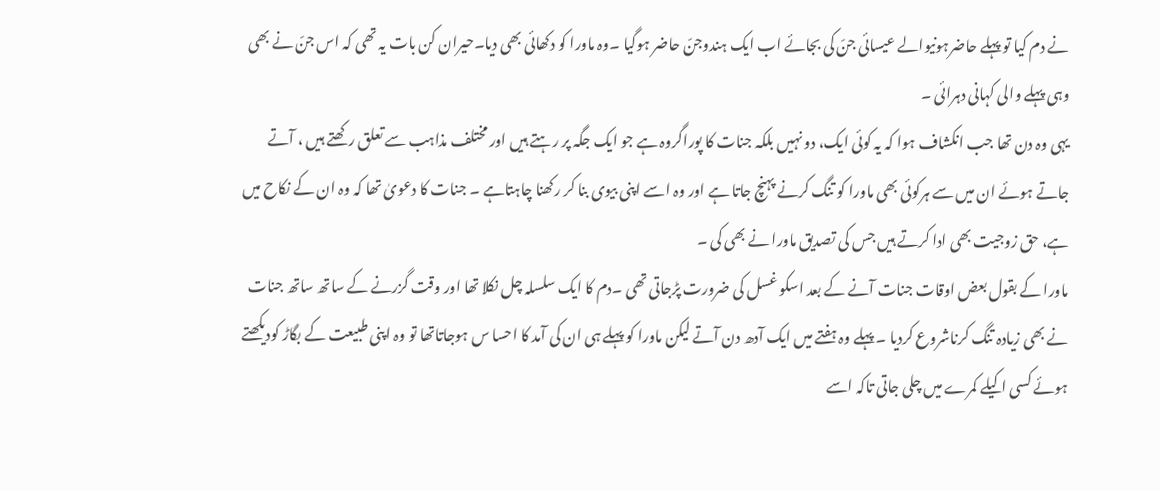نے دم کیا تو پہلے حاضرہونیوالے عیسائی جنّ کی بجائے اب ایک ہندوجنّ حاضر ہوگیا ۔وہ ماورا کو دکھائی بھی دیا۔حیران کن بات یہ تھی کہ اس جنّ نے بھی وہی پہلے والی کہانی دہرائی ۔
یہی وہ دن تھا جب انکشاف ہوا کہ یہ کوئی ایک، دو نہیں بلکہ جنات کا پوراگروہ ہے جو ایک جگہ پر رہتے ہیں اور مختلف مذاہب سے تعلق رکھتے ہیں ، آتے جاتے ہوئے ان میں سے ہرکوئی بھی ماورا کو تنگ کرنے پہنچ جاتا ہے اور وہ اسے اپنی بیوی بنا کر رکھنا چاہتاہے ۔ جنات کا دعویٰ تھا کہ وہ ان کے نکاح میں ہے، حق زوجیت بھی ادا کرتے ہیں جس کی تصدیق ماورا نے بھی کی ۔
ماورا کے بقول بعض اوقات جنات آنے کے بعد اسکو غسل کی ضرورت پڑجاتی تھی ۔دم کا ایک سلسلہ چل نکلا تھا اور وقت گزرنے کے ساتھ ساتھ جنات نے بھی زیادہ تنگ کرناشروع کردیا ۔ پہلے وہ ہفتے میں ایک آدھ دن آتے لیکن ماورا کو پہلے ہی ان کی آمد کا احسا س ہوجاتاتھا تو وہ اپنی طبیعت کے بگاڑ کودیکھتے ہوئے کسی اکیلے کمرے میں چلی جاتی تاکہ اسے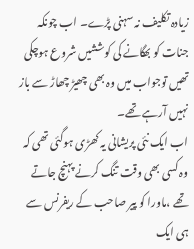زیادہ تکلیف نہ سہنی پڑے۔ اب چونکہ جنات کو بھگانے کی کوششیں شروع ہوچکی تھیں توجواب میں وہ بھی چھیڑ چھاڑ سے باز نہیں آرہے تھے۔
اب ایک نئی پریشانی یہ کھڑی ہوگئی تھی کہ وہ کسی بھی وقت تنگ کرنے پہنچ جاتے تھے ،ماورا کو پیر صاحب کے ریفرنس سے ہی ایک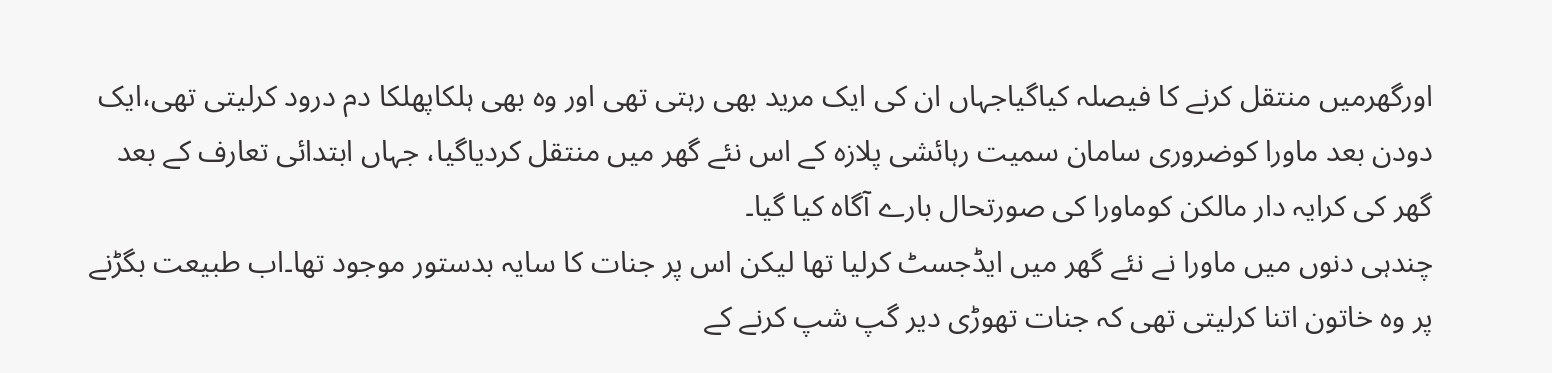اورگھرمیں منتقل کرنے کا فیصلہ کیاگیاجہاں ان کی ایک مرید بھی رہتی تھی اور وہ بھی ہلکاپھلکا دم درود کرلیتی تھی،ایک دودن بعد ماورا کوضروری سامان سمیت رہائشی پلازہ کے اس نئے گھر میں منتقل کردیاگیا، جہاں ابتدائی تعارف کے بعد گھر کی کرایہ دار مالکن کوماورا کی صورتحال بارے آگاہ کیا گیا۔
چندہی دنوں میں ماورا نے نئے گھر میں ایڈجسٹ کرلیا تھا لیکن اس پر جنات کا سایہ بدستور موجود تھا۔اب طبیعت بگڑنے پر وہ خاتون اتنا کرلیتی تھی کہ جنات تھوڑی دیر گپ شپ کرنے کے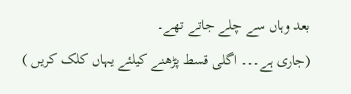بعد وہاں سے چلے جاتے تھے۔
(جاری ہے۔۔۔ اگلی قسط پڑھنے کیلئے یہاں کلک کریں )